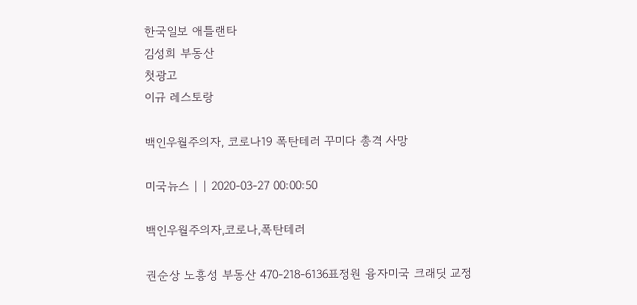한국일보 애틀랜타
김성희 부동산
첫광고
이규 레스토랑

백인우월주의자, 코로나19 폭탄테러 꾸미다 총격 사망

미국뉴스 | | 2020-03-27 00:00:50

백인우월주의자,코로나,폭탄테러

권순상 노흥성 부동산 470-218-6136표정원 융자미국 크래딧 교정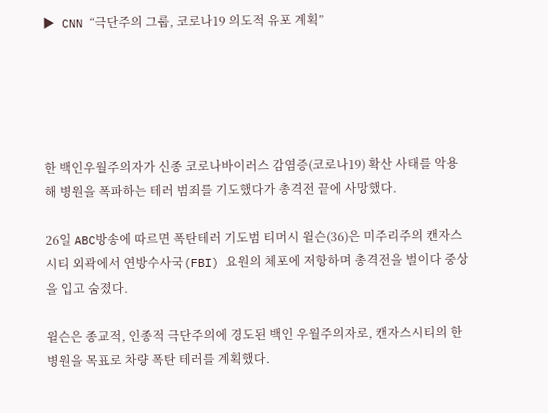▶ CNN “극단주의 그룹, 코로나19 의도적 유포 계획”





한 백인우월주의자가 신종 코로나바이러스 감염증(코로나19) 확산 사태를 악용해 병원을 폭파하는 테러 범죄를 기도했다가 총격전 끝에 사망했다.

26일 ABC방송에 따르면 폭탄테러 기도범 티머시 윌슨(36)은 미주리주의 캔자스시티 외곽에서 연방수사국(FBI) 요원의 체포에 저항하며 총격전을 벌이다 중상을 입고 숨졌다.

윌슨은 종교적, 인종적 극단주의에 경도된 백인 우월주의자로, 캔자스시티의 한 병원을 목표로 차량 폭탄 테러를 계획했다.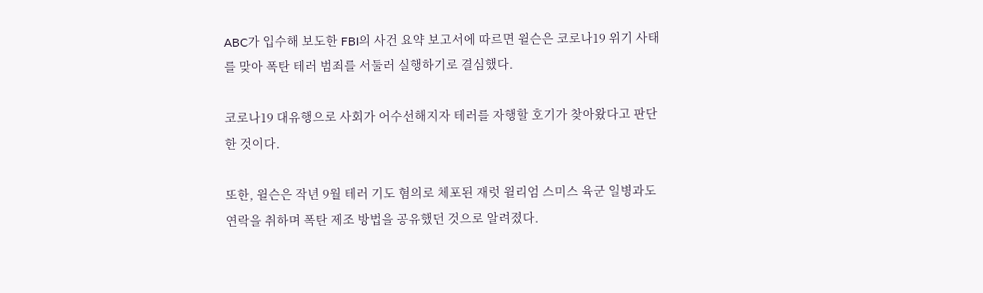ABC가 입수해 보도한 FBI의 사건 요약 보고서에 따르면 윌슨은 코로나19 위기 사태를 맞아 폭탄 테러 범죄를 서둘러 실행하기로 결심했다.

코로나19 대유행으로 사회가 어수선해지자 테러를 자행할 호기가 찾아왔다고 판단한 것이다.

또한, 윌슨은 작년 9월 테러 기도 혐의로 체포된 재럿 윌리엄 스미스 육군 일병과도 연락을 취하며 폭탄 제조 방법을 공유했던 것으로 알려졌다.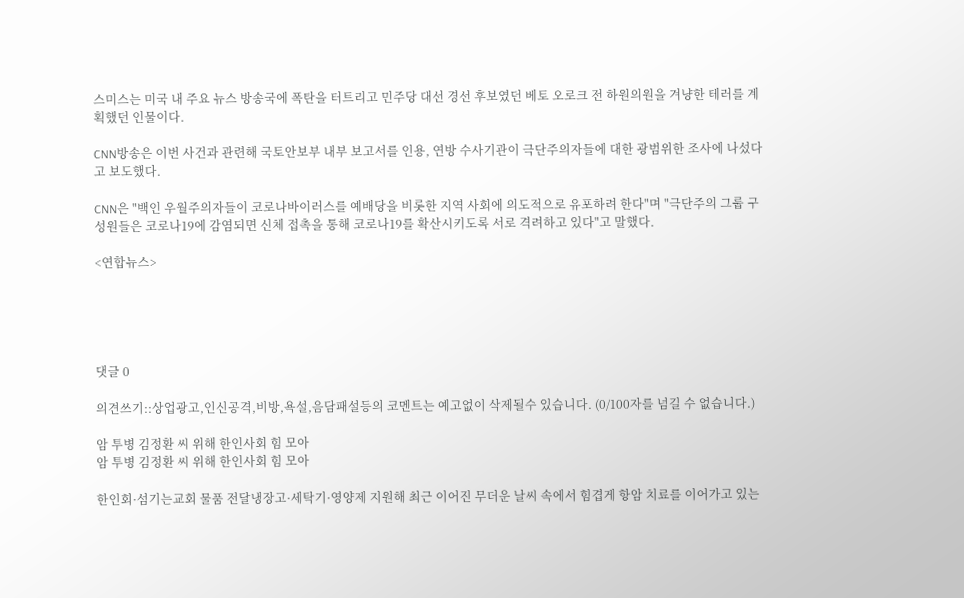스미스는 미국 내 주요 뉴스 방송국에 폭탄을 터트리고 민주당 대선 경선 후보였던 베토 오로크 전 하원의원을 겨냥한 테러를 계획했던 인물이다.

CNN방송은 이번 사건과 관련해 국토안보부 내부 보고서를 인용, 연방 수사기관이 극단주의자들에 대한 광범위한 조사에 나섰다고 보도했다.

CNN은 "백인 우월주의자들이 코로나바이러스를 예배당을 비롯한 지역 사회에 의도적으로 유포하려 한다"며 "극단주의 그룹 구성원들은 코로나19에 감염되면 신체 접촉을 통해 코로나19를 확산시키도록 서로 격려하고 있다"고 말했다.

<연합뉴스>





댓글 0

의견쓰기::상업광고,인신공격,비방,욕설,음담패설등의 코멘트는 예고없이 삭제될수 있습니다. (0/100자를 넘길 수 없습니다.)

암 투병 김정환 씨 위해 한인사회 힘 모아
암 투병 김정환 씨 위해 한인사회 힘 모아

한인회·섬기는교회 물품 전달냉장고·세탁기·영양제 지원해 최근 이어진 무더운 날씨 속에서 힘겹게 항암 치료를 이어가고 있는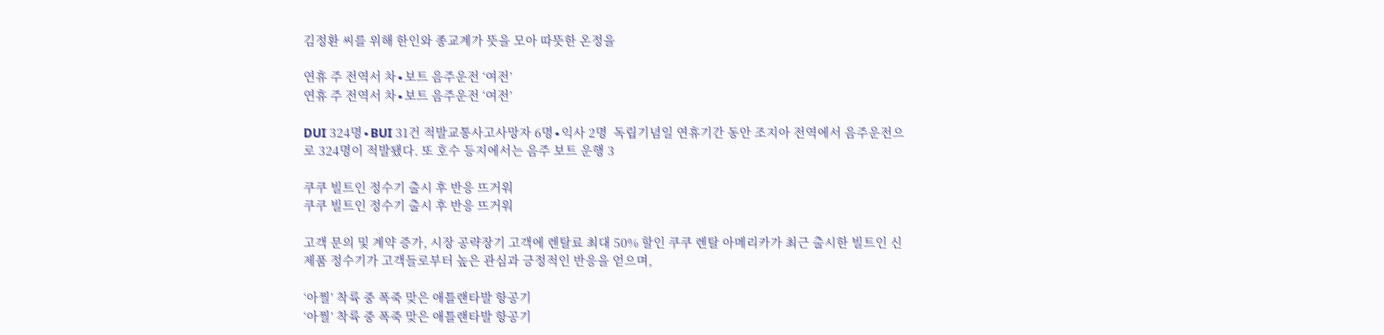김정환 씨를 위해 한인와 종교계가 뜻을 모아 따뜻한 온정을

연휴 주 전역서 차∙보트 음주운전 ‘여전’
연휴 주 전역서 차∙보트 음주운전 ‘여전’

DUI 324명∙BUI 31건 적발교통사고사망자 6명∙익사 2명  독립기념일 연휴기간 동안 조지아 전역에서 음주운전으로 324명이 적발됐다. 또 호수 등지에서는 음주 보트 운행 3

쿠쿠 빌트인 정수기 출시 후 반응 뜨거워
쿠쿠 빌트인 정수기 출시 후 반응 뜨거워

고객 문의 및 계약 증가, 시장 공략장기 고객에 렌탈료 최대 50% 할인 쿠쿠 렌탈 아메리카가 최근 출시한 빌트인 신제품 정수기가 고객들로부터 높은 관심과 긍정적인 반응을 얻으며,

‘아찔’ 착륙 중 폭죽 맞은 애틀랜타발 항공기
‘아찔’ 착륙 중 폭죽 맞은 애틀랜타발 항공기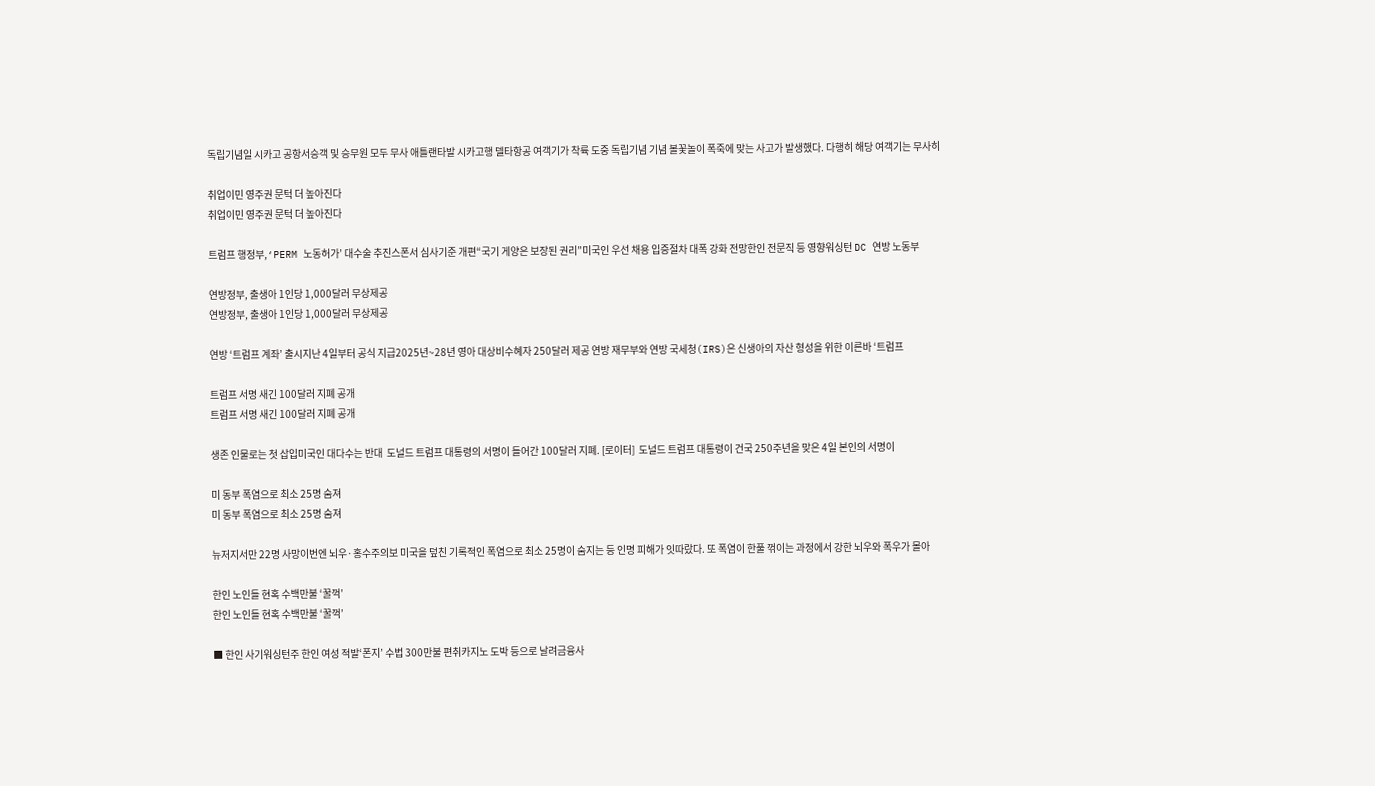독립기념일 시카고 공항서승객 및 승무원 모두 무사 애틀랜타발 시카고행 델타항공 여객기가 착륙 도중 독립기념 기념 볼꽃놀이 폭죽에 맞는 사고가 발생했다. 다행히 해당 여객기는 무사히

취업이민 영주권 문턱 더 높아진다
취업이민 영주권 문턱 더 높아진다

트럼프 행정부,‘PERM 노동허가’ 대수술 추진스폰서 심사기준 개편“국기 게양은 보장된 권리”미국인 우선 채용 입증절차 대폭 강화 전망한인 전문직 등 영향워싱턴 DC 연방 노동부

연방정부, 출생아 1인당 1,000달러 무상제공
연방정부, 출생아 1인당 1,000달러 무상제공

연방 ‘트럼프 계좌’ 출시지난 4일부터 공식 지급2025년~28년 영아 대상비수혜자 250달러 제공 연방 재무부와 연방 국세청(IRS)은 신생아의 자산 형성을 위한 이른바 ‘트럼프

트럼프 서명 새긴 100달러 지폐 공개
트럼프 서명 새긴 100달러 지폐 공개

생존 인물로는 첫 삽입미국인 대다수는 반대  도널드 트럼프 대통령의 서명이 들어간 100달러 지폐. [로이터]  도널드 트럼프 대통령이 건국 250주년을 맞은 4일 본인의 서명이

미 동부 폭염으로 최소 25명 숨져
미 동부 폭염으로 최소 25명 숨져

뉴저지서만 22명 사망이번엔 뇌우·홍수주의보 미국을 덮친 기록적인 폭염으로 최소 25명이 숨지는 등 인명 피해가 잇따랐다. 또 폭염이 한풀 꺾이는 과정에서 강한 뇌우와 폭우가 몰아

한인 노인들 현혹 수백만불 ‘꿀꺽’
한인 노인들 현혹 수백만불 ‘꿀꺽’

■ 한인 사기워싱턴주 한인 여성 적발‘폰지’ 수법 300만불 편취카지노 도박 등으로 날려금융사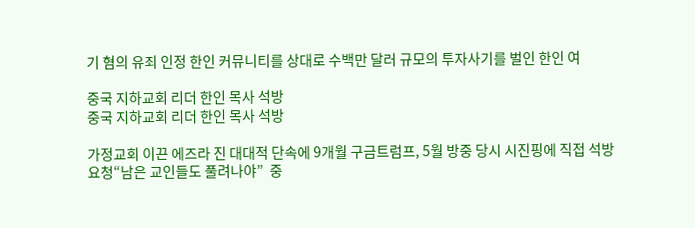기 혐의 유죄 인정 한인 커뮤니티를 상대로 수백만 달러 규모의 투자사기를 벌인 한인 여

중국 지하교회 리더 한인 목사 석방
중국 지하교회 리더 한인 목사 석방

가정교회 이끈 에즈라 진 대대적 단속에 9개월 구금트럼프, 5월 방중 당시 시진핑에 직접 석방 요청“남은 교인들도 풀려나야”  중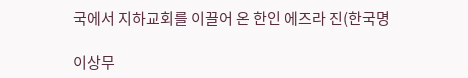국에서 지하교회를 이끌어 온 한인 에즈라 진(한국명

이상무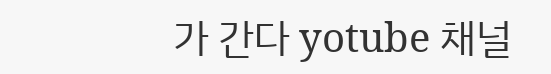가 간다 yotube 채널